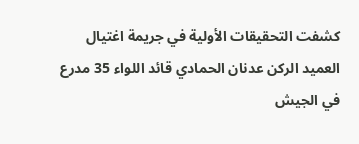كشفت التحقيقات الأولية في جريمة اغتيال العميد الركن عدنان الحمادي قائد اللواء 35 مدرع في الجيش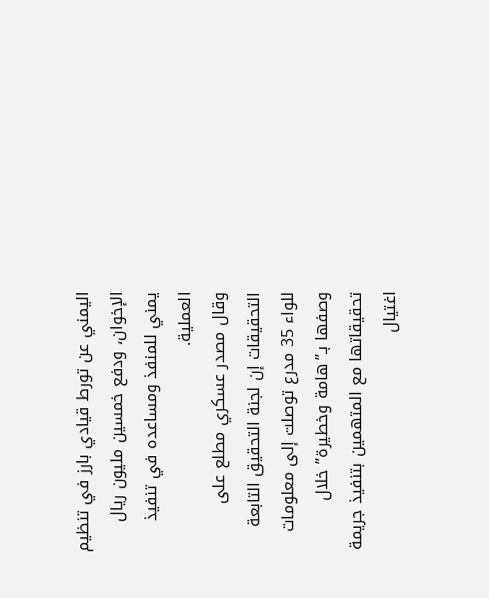اليمني عن تورط قيادي بارز في تنظيم الإخوان، ودفع خمسين مليون ريال يمني للمنفذ ومساعده في تنفيذ العملية.
وقال مصدر عسكري مطلع على التحقيقات إن لجنة التحقيق التابعة للواء 35 مدرع توصلت إلى معلومات وصفها بـ”هامة وخطيرة” خلال تحقيقاتها مع المتهمين بتنفيذ جريمة اغتيال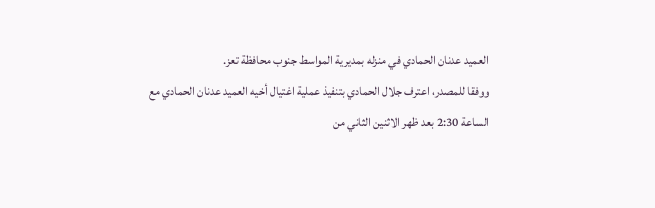العميد عدنان الحمادي في منزله بمديرية المواسط جنوب محافظة تعز.
ووفقا للمصدر، اعترف جلال الحمادي بتنفيذ عملية اغتيال أخيه العميد عدنان الحمادي مع الساعة 2:30 بعد ظهر الاثنين الثاني من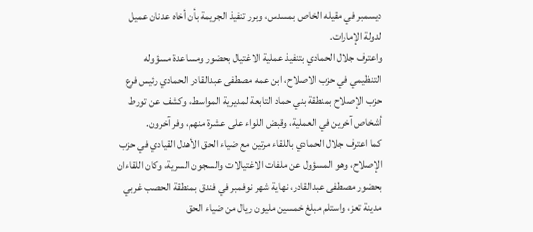ديسمبر في مقيله الخاص بمسدس، وبرر تنفيذ الجريمة بأن أخاه عدنان عميل لدولة الإمارات.
واعترف جلال الحمادي بتنفيذ عملية الاغتيال بحضور ومساعدة مسؤوله التنظيمي في حزب الاصلاح، ابن عمه مصطفى عبدالقادر الحمادي رئيس فرع حزب الإصلاح بمنطقة بني حماد التابعة لمديرية المواسط، وكشف عن تورط أشخاص آخرين في العملية، وقبض اللواء على عشرة منهم، وفر آخرون.
كما اعترف جلال الحمادي باللقاء مرتين مع ضياء الحق الأهدل القيادي في حزب الإصلاح، وهو المسؤول عن ملفات الاغتيالات والسجون السرية، وكان اللقاءان بحضور مصطفى عبدالقادر، نهاية شهر نوفمبر في فندق بمنطقة الحصب غربي مدينة تعز، واستلم مبلغ خمسين مليون ريال من ضياء الحق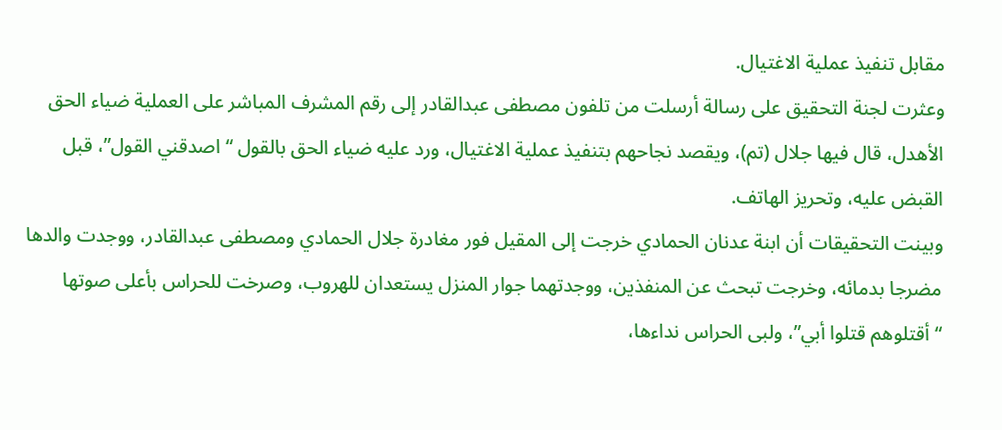مقابل تنفيذ عملية الاغتيال.
وعثرت لجنة التحقيق على رسالة أرسلت من تلفون مصطفى عبدالقادر إلى رقم المشرف المباشر على العملية ضياء الحق الأهدل، قال فيها جلال (تم)، ويقصد نجاحهم بتنفيذ عملية الاغتيال، ورد عليه ضياء الحق بالقول “اصدقني القول”، قبل القبض عليه، وتحريز الهاتف.
وبينت التحقيقات أن ابنة عدنان الحمادي خرجت إلى المقيل فور مغادرة جلال الحمادي ومصطفى عبدالقادر، ووجدت والدها مضرجا بدمائه، وخرجت تبحث عن المنفذين، ووجدتهما جوار المنزل يستعدان للهروب، وصرخت للحراس بأعلى صوتها “أقتلوهم قتلوا أبي”، ولبى الحراس نداءها،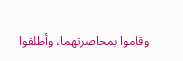وقاموا بمحاصرتهما، وأطلقوا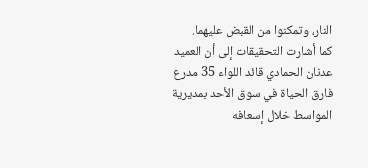النار، وتمكنوا من القبض عليهما.
كما أشارت التحقيقات إلى أن العميد عدنان الحمادي قائد اللواء 35 مدرع فارق الحياة في سوق الأحد بمديرية المواسط خلال إسعافه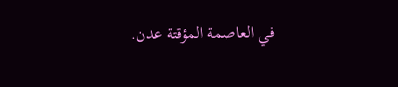في العاصمة المؤقتة عدن.